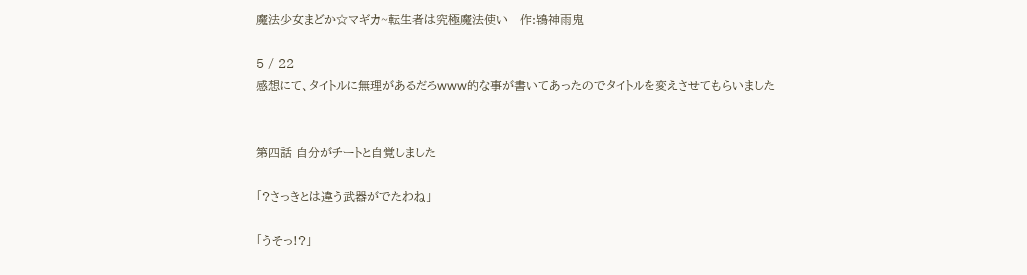魔法少女まどか☆マギカ~転生者は究極魔法使い   作:鴇神雨鬼

5 / 22
感想にて、タイトルに無理があるだろwww的な事が書いてあったのでタイトルを変えさせてもらいました


第四話 自分がチートと自覚しました

「?さっきとは違う武器がでたわね」

「うそっ!?」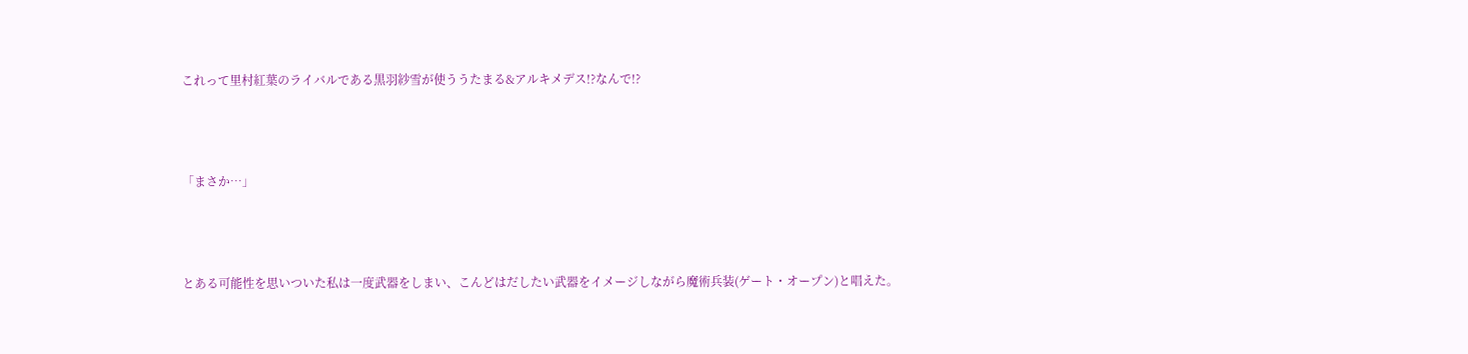これって里村紅葉のライバルである黒羽紗雪が使ううたまる&アルキメデス!?なんで!?



「まさか…」



とある可能性を思いついた私は一度武器をしまい、こんどはだしたい武器をイメージしながら魔術兵装(ゲート・オープン)と唱えた。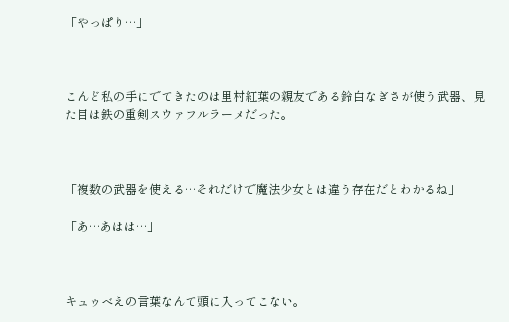「やっぱり…」



こんど私の手にでてきたのは里村紅葉の親友である鈴白なぎさが使う武器、見た目は鉄の重剣スウァフルラーメだった。



「複数の武器を使える…それだけで魔法少女とは違う存在だとわかるね」

「あ…あはは…」



キュゥべえの言葉なんて頭に入ってこない。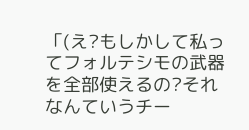「(え?もしかして私ってフォルテシモの武器を全部使えるの?それなんていうチー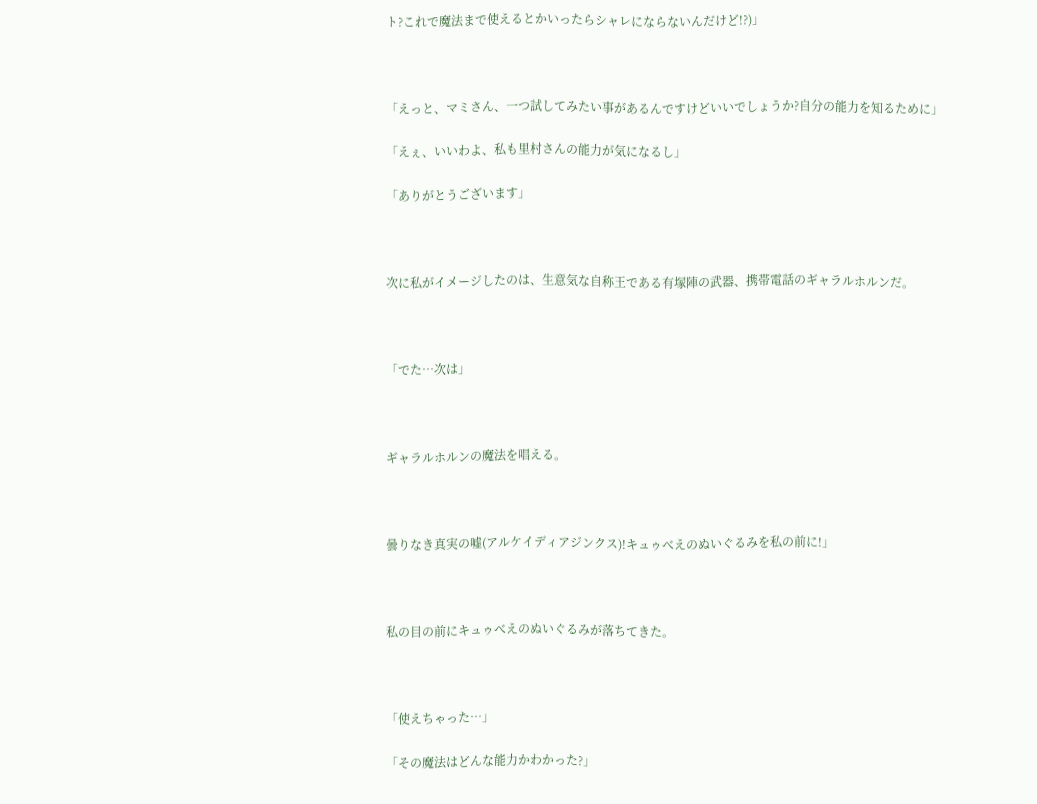ト?これで魔法まで使えるとかいったらシャレにならないんだけど!?)」



「えっと、マミさん、一つ試してみたい事があるんですけどいいでしょうか?自分の能力を知るために」

「えぇ、いいわよ、私も里村さんの能力が気になるし」

「ありがとうございます」



次に私がイメージしたのは、生意気な自称王である有塚陣の武器、携帯電話のギャラルホルンだ。



「でた…次は」



ギャラルホルンの魔法を唱える。



曇りなき真実の嘘(アルケイディアジンクス)!キュゥべえのぬいぐるみを私の前に!」



私の目の前にキュゥべえのぬいぐるみが落ちてきた。



「使えちゃった…」

「その魔法はどんな能力かわかった?」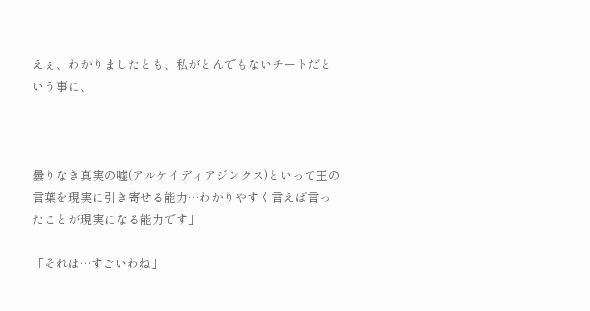えぇ、わかりましたとも、私がとんでもないチートだという事に、



曇りなき真実の嘘(アルケイディアジンクス)といって王の言葉を現実に引き寄せる能力…わかりやすく言えば言ったことが現実になる能力です」

「それは…すごいわね」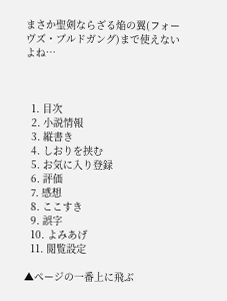まさか聖剣ならざる焔の翼(フォーヴズ・ブルドガング)まで使えないよね…



  1. 目次
  2. 小説情報
  3. 縦書き
  4. しおりを挟む
  5. お気に入り登録
  6. 評価
  7. 感想
  8. ここすき
  9. 誤字
  10. よみあげ
  11. 閲覧設定

▲ページの一番上に飛ぶ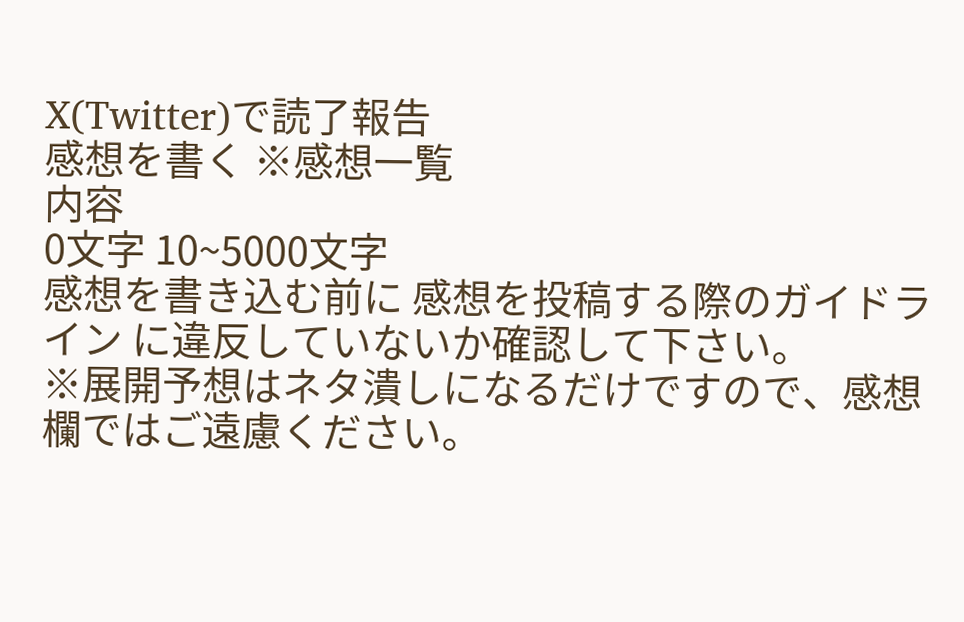X(Twitter)で読了報告
感想を書く ※感想一覧
内容
0文字 10~5000文字
感想を書き込む前に 感想を投稿する際のガイドライン に違反していないか確認して下さい。
※展開予想はネタ潰しになるだけですので、感想欄ではご遠慮ください。